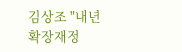김상조 "내년 확장재정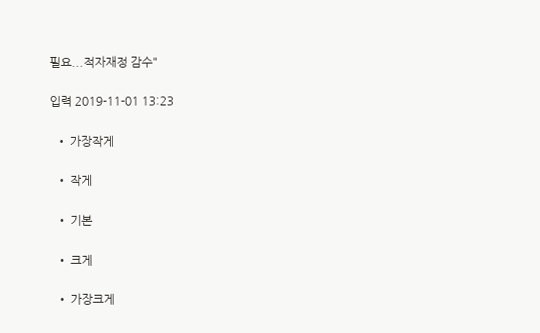필요...적자재정 감수"

입력 2019-11-01 13:23

  • 가장작게

  • 작게

  • 기본

  • 크게

  • 가장크게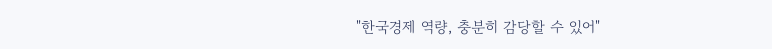"한국경제 역량, 충분히 감당할 수 있어"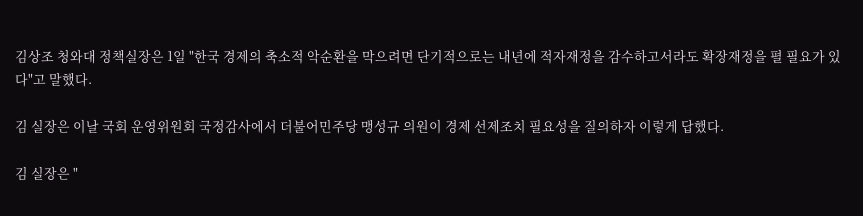김상조 청와대 정책실장은 1일 "한국 경제의 축소적 악순환을 막으려면 단기적으로는 내년에 적자재정을 감수하고서라도 확장재정을 펼 필요가 있다"고 말했다.

김 실장은 이날 국회 운영위원회 국정감사에서 더불어민주당 맹성규 의원이 경제 선제조치 필요성을 질의하자 이렇게 답했다.

김 실장은 "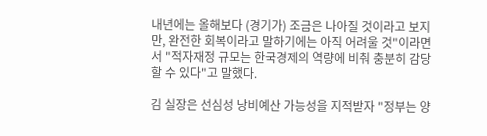내년에는 올해보다 (경기가) 조금은 나아질 것이라고 보지만, 완전한 회복이라고 말하기에는 아직 어려울 것"이라면서 "적자재정 규모는 한국경제의 역량에 비춰 충분히 감당할 수 있다"고 말했다.

김 실장은 선심성 낭비예산 가능성을 지적받자 "정부는 양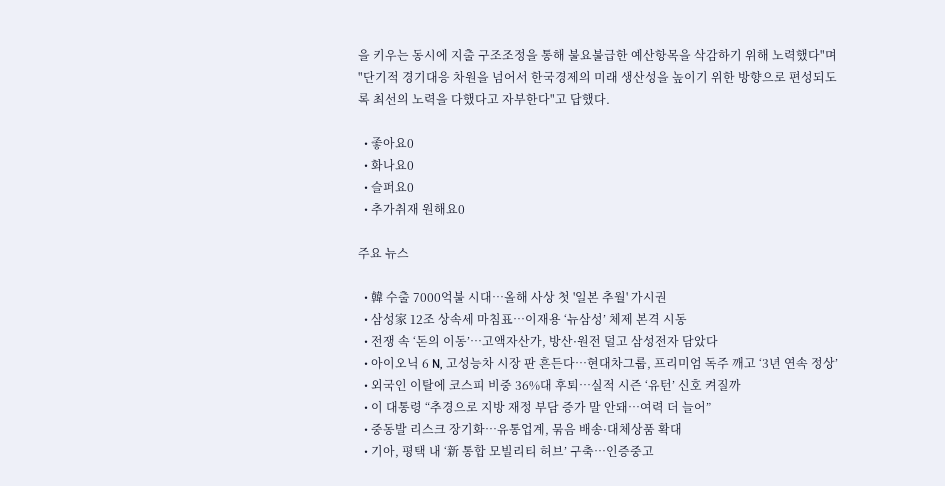을 키우는 동시에 지출 구조조정을 통해 불요불급한 예산항목을 삭감하기 위해 노력했다"며 "단기적 경기대응 차원을 넘어서 한국경제의 미래 생산성을 높이기 위한 방향으로 편성되도록 최선의 노력을 다했다고 자부한다"고 답했다.

  • 좋아요0
  • 화나요0
  • 슬퍼요0
  • 추가취재 원해요0

주요 뉴스

  • 韓 수출 7000억불 시대⋯올해 사상 첫 '일본 추월' 가시권
  • 삼성家 12조 상속세 마침표…이재용 ‘뉴삼성’ 체제 본격 시동
  • 전쟁 속 ‘돈의 이동’…고액자산가, 방산·원전 덜고 삼성전자 담았다
  • 아이오닉 6 N, 고성능차 시장 판 흔든다…현대차그룹, 프리미엄 독주 깨고 ‘3년 연속 정상’
  • 외국인 이탈에 코스피 비중 36%대 후퇴…실적 시즌 ‘유턴’ 신호 켜질까
  • 이 대통령 “추경으로 지방 재정 부담 증가 말 안돼…여력 더 늘어”
  • 중동발 리스크 장기화…유통업계, 묶음 배송·대체상품 확대
  • 기아, 평택 내 ‘新 통합 모빌리티 허브’ 구축…인증중고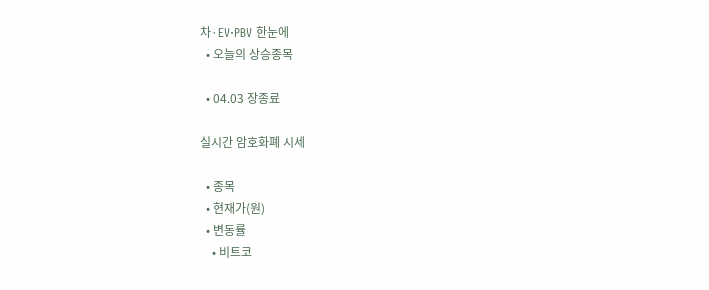차·EV·PBV 한눈에
  • 오늘의 상승종목

  • 04.03 장종료

실시간 암호화폐 시세

  • 종목
  • 현재가(원)
  • 변동률
    • 비트코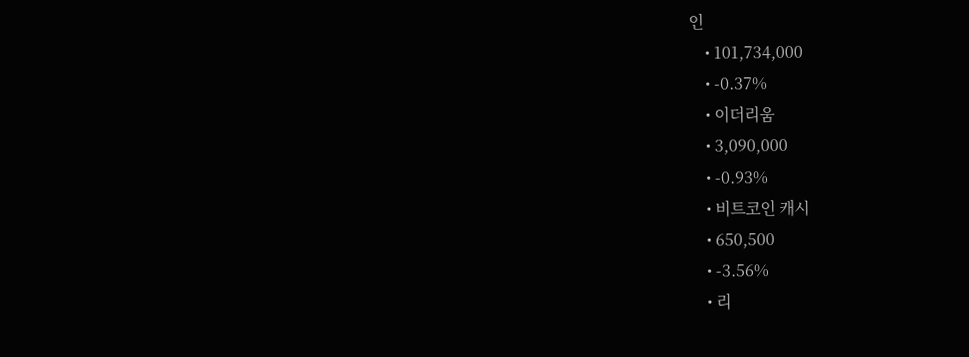인
    • 101,734,000
    • -0.37%
    • 이더리움
    • 3,090,000
    • -0.93%
    • 비트코인 캐시
    • 650,500
    • -3.56%
    • 리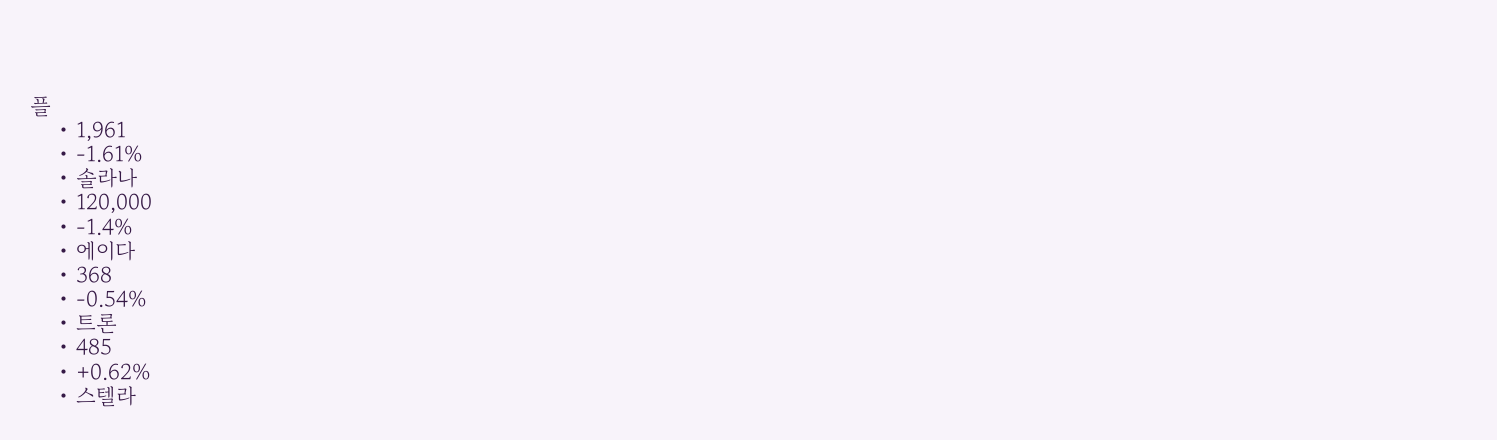플
    • 1,961
    • -1.61%
    • 솔라나
    • 120,000
    • -1.4%
    • 에이다
    • 368
    • -0.54%
    • 트론
    • 485
    • +0.62%
    • 스텔라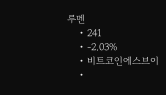루멘
    • 241
    • -2.03%
    • 비트코인에스브이
    •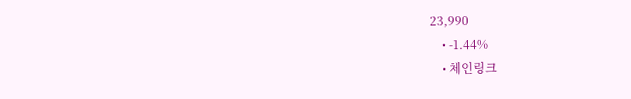23,990
    • -1.44%
    • 체인링크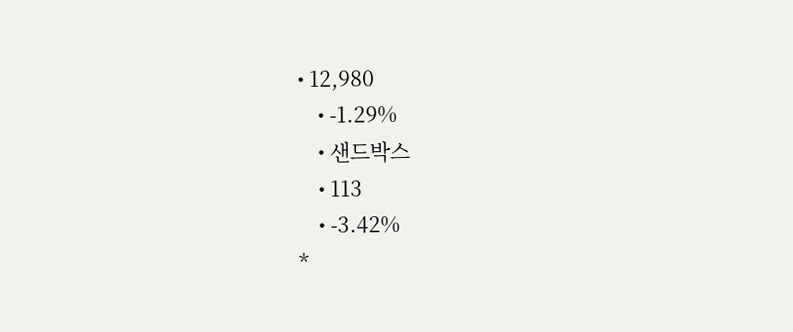• 12,980
    • -1.29%
    • 샌드박스
    • 113
    • -3.42%
*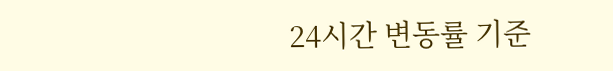24시간 변동률 기준